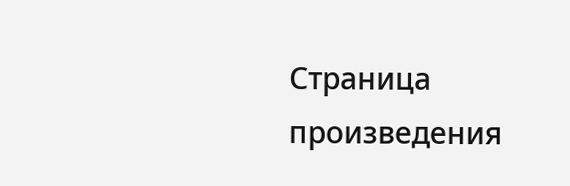Страница произведения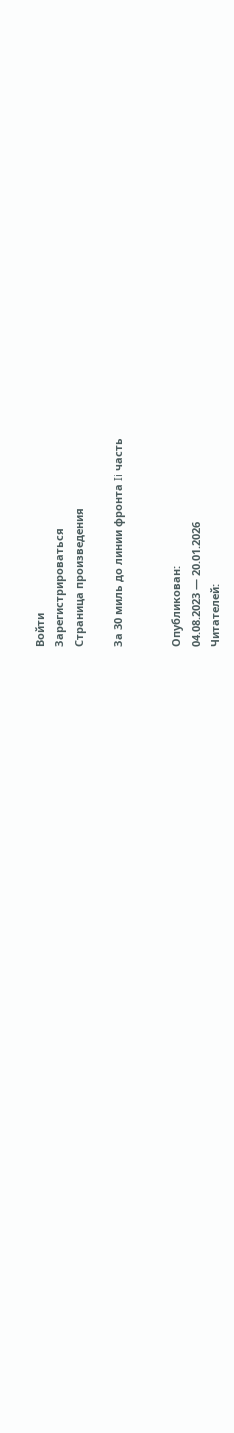Войти
Зарегистрироваться
Страница произведения

За 30 миль до линии фронта Ii часть


Опубликован:
04.08.2023 — 20.01.2026
Читателей: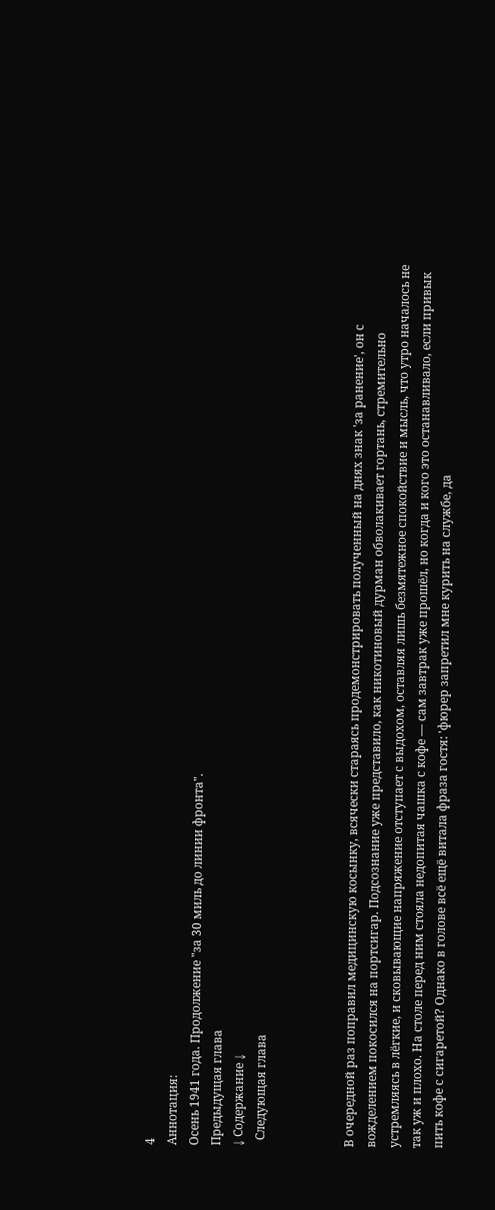4
Аннотация:
Осень 1941 года. Продолжение "за 30 миль до линии фронта".
Предыдущая глава
↓ Содержание ↓
  Следующая глава



В очередной раз поправил медицинскую косынку, всячески стараясь продемонстрировать полученный на днях знак 'за ранение', он с вожделением покосился на портсигар. Подсознание уже представило, как никотиновый дурман обволакивает гортань, стремительно устремляясь в лёгкие, и сковывающие напряжение отступает с выдохом, оставляя лишь безмятежное спокойствие и мысль, что утро началось не так уж и плохо. На столе перед ним стояла недопитая чашка с кофе — сам завтрак уже прошёл, но когда и кого это останавливало, если привык пить кофе с сигаретой? Однако в голове всё ещё витала фраза гостя: 'фюрер запретил мне курить на службе, да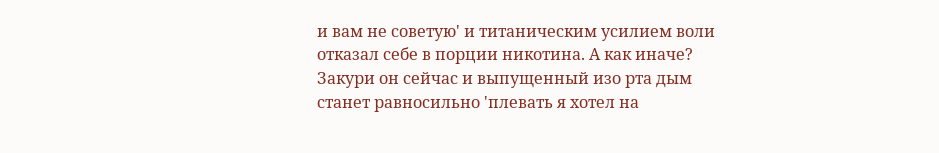и вам не советую' и титаническим усилием воли отказал себе в порции никотина. А как иначе? Закури он сейчас и выпущенный изо рта дым станет равносильно 'плевать я хотел на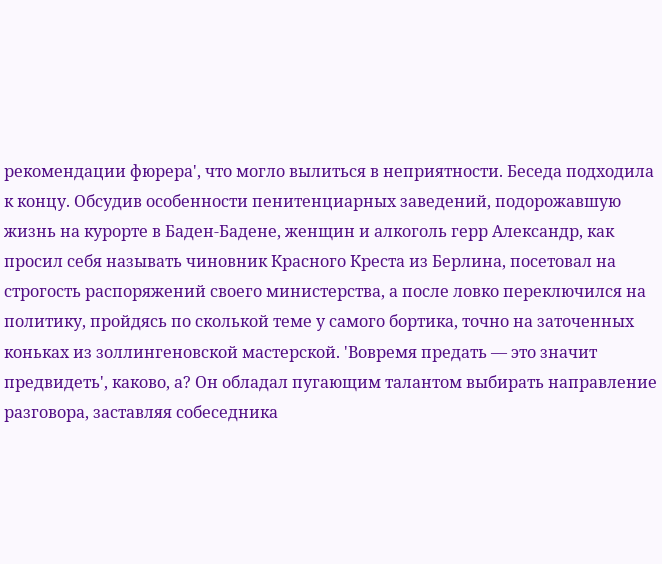рекомендации фюрера', что могло вылиться в неприятности. Беседа подходила к концу. Обсудив особенности пенитенциарных заведений, подорожавшую жизнь на курорте в Баден-Бадене, женщин и алкоголь герр Александр, как просил себя называть чиновник Красного Креста из Берлина, посетовал на строгость распоряжений своего министерства, а после ловко переключился на политику, пройдясь по сколькой теме у самого бортика, точно на заточенных коньках из золлингеновской мастерской. 'Вовремя предать — это значит предвидеть', каково, а? Он обладал пугающим талантом выбирать направление разговора, заставляя собеседника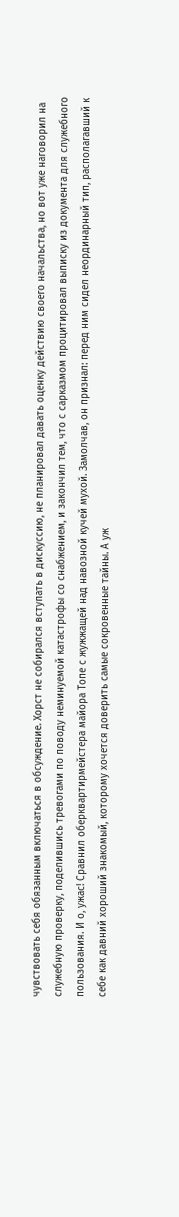чувствовать себя обязанным включаться в обсуждение. Хорст не собирался вступать в дискуссию, не планировал давать оценку действию своего начальства, но вот уже наговорил на служебную проверку, поделившись тревогами по поводу неминуемой катастрофы со снабжением, и закончил тем, что с сарказмом процитировал выписку из документа для служебного пользования. И о, ужас! Сравнил оберквартирмейстера майора Топе с жужжащей над навозной кучей мухой. Замолчав, он признал: перед ним сидел неординарный тип, располагавший к себе как давний хороший знакомый, которому хочется доверить самые сокровенные тайны. А уж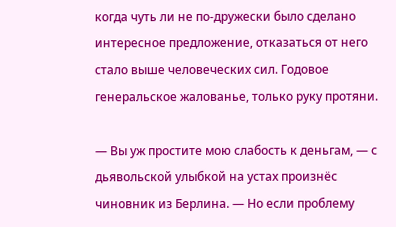когда чуть ли не по-дружески было сделано интересное предложение, отказаться от него стало выше человеческих сил. Годовое генеральское жалованье, только руку протяни.

— Вы уж простите мою слабость к деньгам, — с дьявольской улыбкой на устах произнёс чиновник из Берлина. — Но если проблему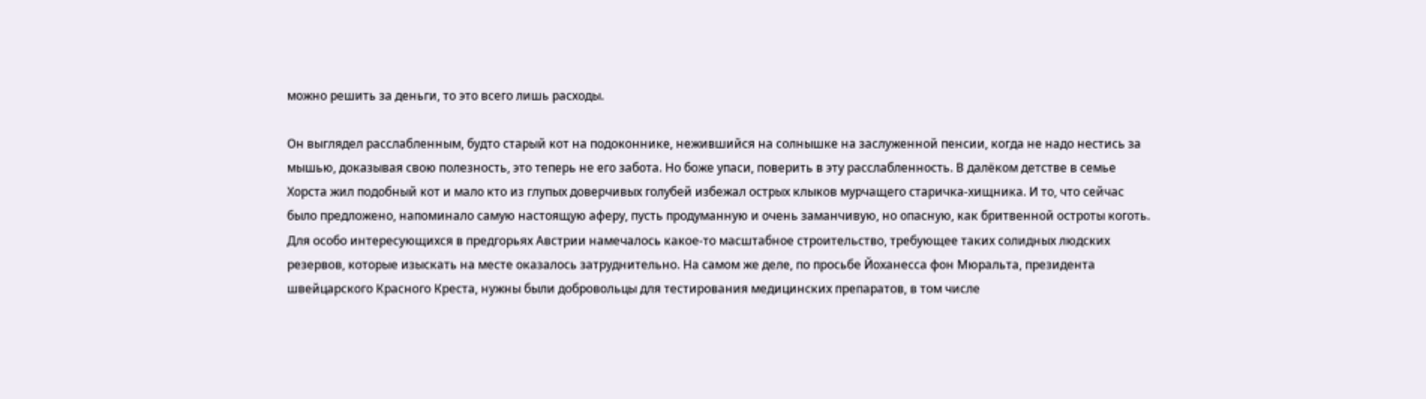можно решить за деньги, то это всего лишь расходы.

Он выглядел расслабленным, будто старый кот на подоконнике, нежившийся на солнышке на заслуженной пенсии, когда не надо нестись за мышью, доказывая свою полезность, это теперь не его забота. Но боже упаси, поверить в эту расслабленность. В далёком детстве в семье Хорста жил подобный кот и мало кто из глупых доверчивых голубей избежал острых клыков мурчащего старичка-хищника. И то, что сейчас было предложено, напоминало самую настоящую аферу, пусть продуманную и очень заманчивую, но опасную, как бритвенной остроты коготь. Для особо интересующихся в предгорьях Австрии намечалось какое-то масштабное строительство, требующее таких солидных людских резервов, которые изыскать на месте оказалось затруднительно. На самом же деле, по просьбе Йоханесса фон Мюральта, президента швейцарского Красного Креста, нужны были добровольцы для тестирования медицинских препаратов, в том числе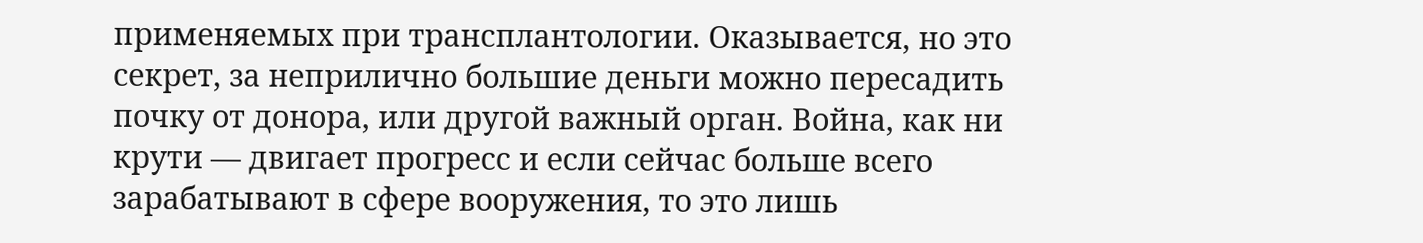применяемых при трансплантологии. Оказывается, но это секрет, за неприлично большие деньги можно пересадить почку от донора, или другой важный орган. Война, как ни крути — двигает прогресс и если сейчас больше всего зарабатывают в сфере вооружения, то это лишь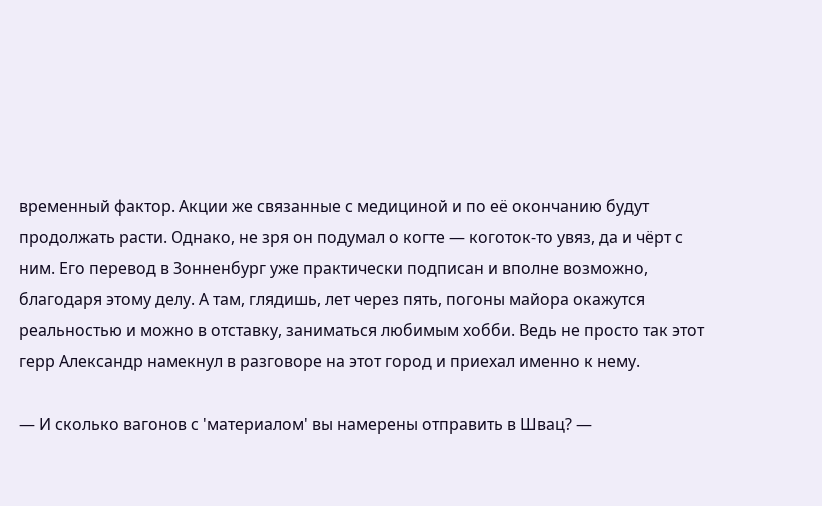временный фактор. Акции же связанные с медициной и по её окончанию будут продолжать расти. Однако, не зря он подумал о когте — коготок-то увяз, да и чёрт с ним. Его перевод в Зонненбург уже практически подписан и вполне возможно, благодаря этому делу. А там, глядишь, лет через пять, погоны майора окажутся реальностью и можно в отставку, заниматься любимым хобби. Ведь не просто так этот герр Александр намекнул в разговоре на этот город и приехал именно к нему.

— И сколько вагонов с 'материалом' вы намерены отправить в Швац? —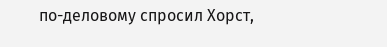по-деловому спросил Хорст,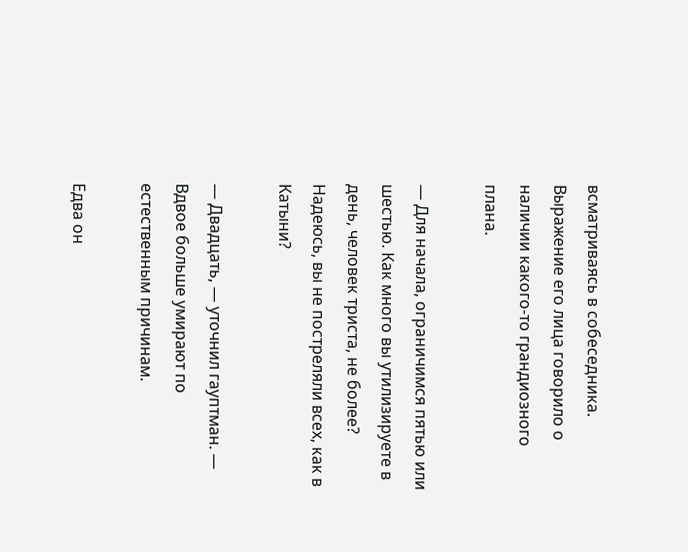всматриваясь в собеседника. Выражение его лица говорило о наличии какого-то грандиозного плана.

— Для начала, ограничимся пятью или шестью. Как много вы утилизируете в день, человек триста, не более? Надеюсь, вы не постреляли всех, как в Катыни?

— Двадцать, — уточнил гауптман. — Вдвое больше умирают по естественным причинам.

Едва он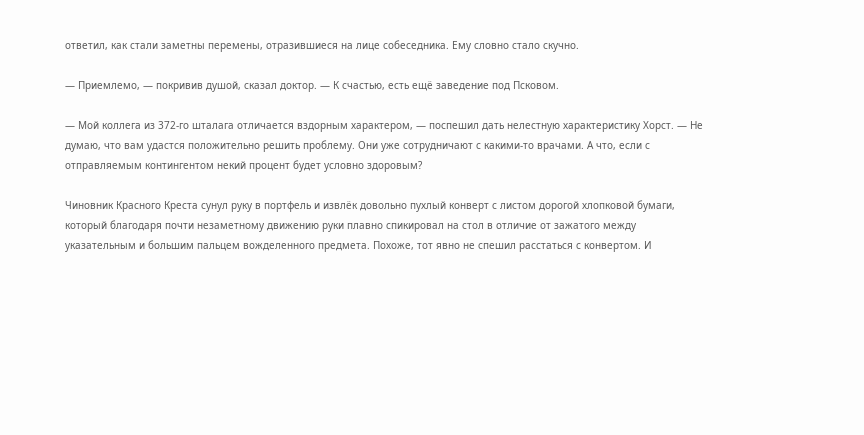ответил, как стали заметны перемены, отразившиеся на лице собеседника. Ему словно стало скучно.

— Приемлемо, — покривив душой, сказал доктор. — К счастью, есть ещё заведение под Псковом.

— Мой коллега из 372-го шталага отличается вздорным характером, — поспешил дать нелестную характеристику Хорст. — Не думаю, что вам удастся положительно решить проблему. Они уже сотрудничают с какими-то врачами. А что, если с отправляемым контингентом некий процент будет условно здоровым?

Чиновник Красного Креста сунул руку в портфель и извлёк довольно пухлый конверт с листом дорогой хлопковой бумаги, который благодаря почти незаметному движению руки плавно спикировал на стол в отличие от зажатого между указательным и большим пальцем вожделенного предмета. Похоже, тот явно не спешил расстаться с конвертом. И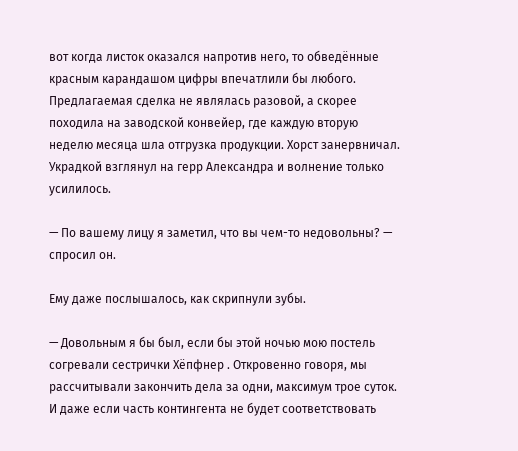вот когда листок оказался напротив него, то обведённые красным карандашом цифры впечатлили бы любого. Предлагаемая сделка не являлась разовой, а скорее походила на заводской конвейер, где каждую вторую неделю месяца шла отгрузка продукции. Хорст занервничал. Украдкой взглянул на герр Александра и волнение только усилилось.

— По вашему лицу я заметил, что вы чем-то недовольны? — спросил он.

Ему даже послышалось, как скрипнули зубы.

— Довольным я бы был, если бы этой ночью мою постель согревали сестрички Хёпфнер . Откровенно говоря, мы рассчитывали закончить дела за одни, максимум трое суток. И даже если часть контингента не будет соответствовать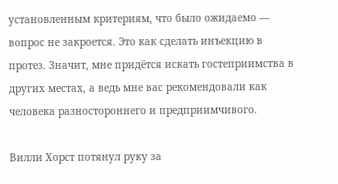установленным критериям, что было ожидаемо — вопрос не закроется. Это как сделать инъекцию в протез. Значит, мне придётся искать гостеприимства в других местах, а ведь мне вас рекомендовали как человека разностороннего и предприимчивого.

Вилли Хорст потянул руку за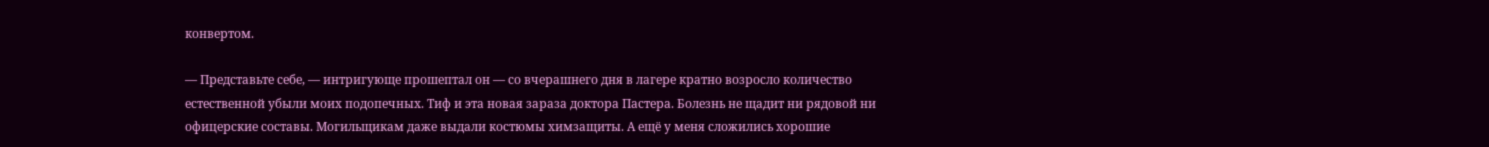конвертом.

— Представьте себе, — интригующе прошептал он — со вчерашнего дня в лагере кратно возросло количество естественной убыли моих подопечных. Тиф и эта новая зараза доктора Пастера. Болезнь не щадит ни рядовой ни офицерские составы. Могильщикам даже выдали костюмы химзащиты. А ещё у меня сложились хорошие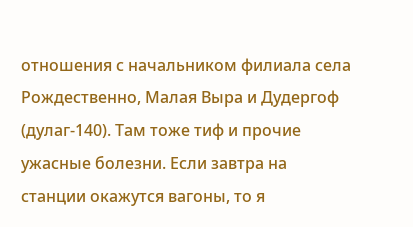отношения с начальником филиала села Рождественно, Малая Выра и Дудергоф (дулаг-140). Там тоже тиф и прочие ужасные болезни. Если завтра на станции окажутся вагоны, то я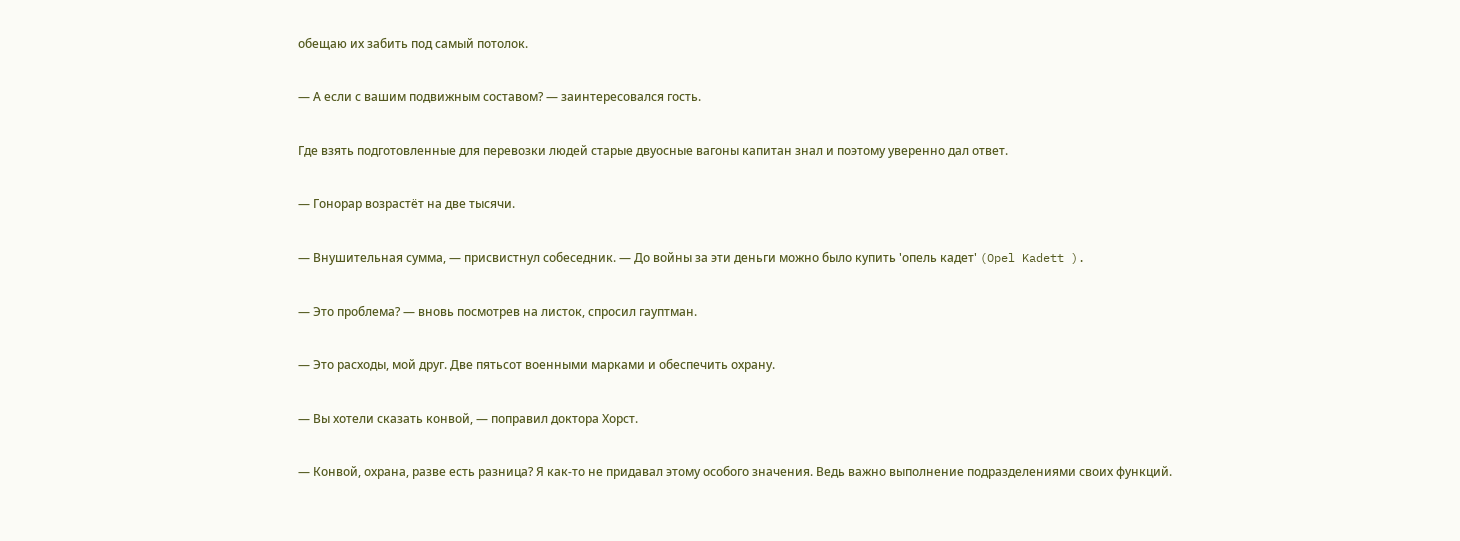обещаю их забить под самый потолок.

— А если с вашим подвижным составом? — заинтересовался гость.

Где взять подготовленные для перевозки людей старые двуосные вагоны капитан знал и поэтому уверенно дал ответ.

— Гонорар возрастёт на две тысячи.

— Внушительная сумма, — присвистнул собеседник. — До войны за эти деньги можно было купить 'опель кадет' (Opel Kadett ).

— Это проблема? — вновь посмотрев на листок, спросил гауптман.

— Это расходы, мой друг. Две пятьсот военными марками и обеспечить охрану.

— Вы хотели сказать конвой, — поправил доктора Хорст.

— Конвой, охрана, разве есть разница? Я как-то не придавал этому особого значения. Ведь важно выполнение подразделениями своих функций.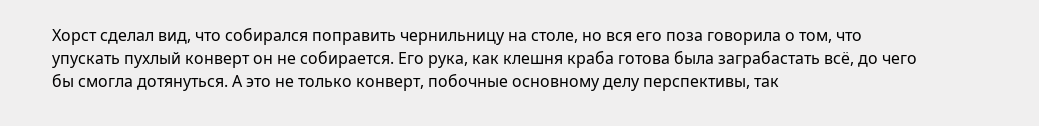Хорст сделал вид, что собирался поправить чернильницу на столе, но вся его поза говорила о том, что упускать пухлый конверт он не собирается. Его рука, как клешня краба готова была заграбастать всё, до чего бы смогла дотянуться. А это не только конверт, побочные основному делу перспективы, так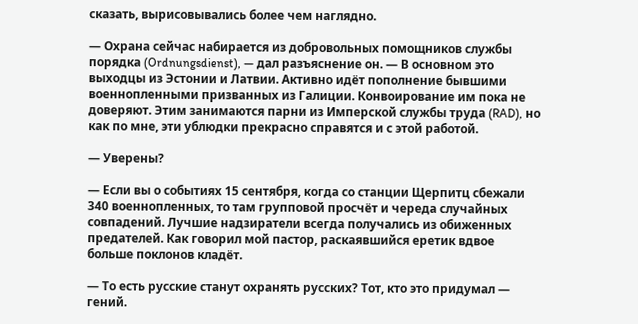сказать, вырисовывались более чем наглядно.

— Охрана сейчас набирается из добровольных помощников службы порядка (Ordnungsdienst), — дал разъяснение он. — В основном это выходцы из Эстонии и Латвии. Активно идёт пополнение бывшими военнопленными призванных из Галиции. Конвоирование им пока не доверяют. Этим занимаются парни из Имперской службы труда (RAD), но как по мне, эти ублюдки прекрасно справятся и с этой работой.

— Уверены?

— Если вы о событиях 15 сентября, когда со станции Щерпитц сбежали 340 военнопленных, то там групповой просчёт и череда случайных совпадений. Лучшие надзиратели всегда получались из обиженных предателей. Как говорил мой пастор, раскаявшийся еретик вдвое больше поклонов кладёт.

— То есть русские станут охранять русских? Тот, кто это придумал — гений.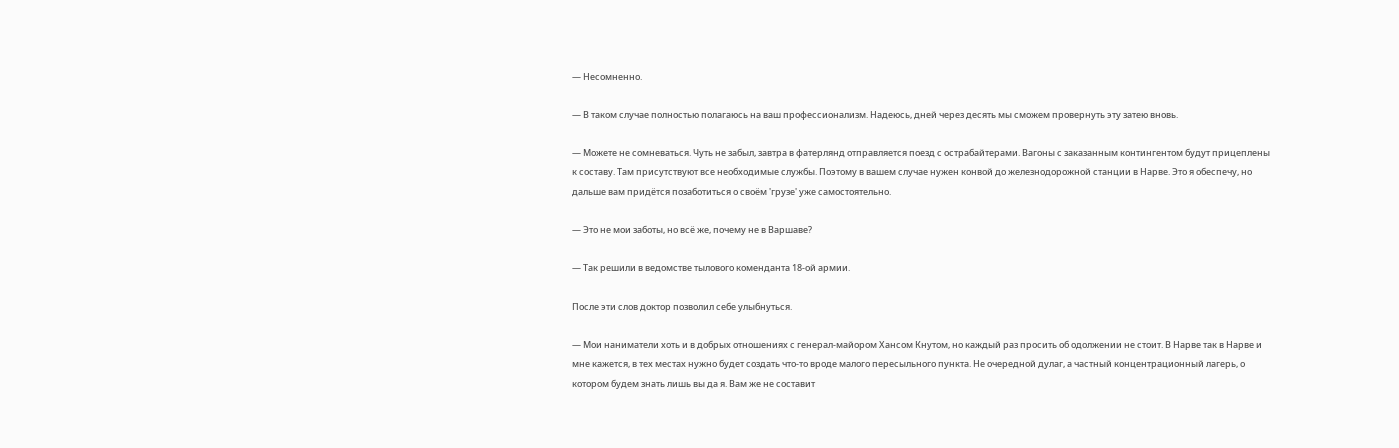— Несомненно.

— В таком случае полностью полагаюсь на ваш профессионализм. Надеюсь, дней через десять мы сможем провернуть эту затею вновь.

— Можете не сомневаться. Чуть не забыл, завтра в фатерлянд отправляется поезд с острабайтерами. Вагоны с заказанным контингентом будут прицеплены к составу. Там присутствуют все необходимые службы. Поэтому в вашем случае нужен конвой до железнодорожной станции в Нарве. Это я обеспечу, но дальше вам придётся позаботиться о своём 'грузе' уже самостоятельно.

— Это не мои заботы, но всё же, почему не в Варшаве?

— Так решили в ведомстве тылового коменданта 18-ой армии.

После эти слов доктор позволил себе улыбнуться.

— Мои наниматели хоть и в добрых отношениях с генерал-майором Хансом Кнутом, но каждый раз просить об одолжении не стоит. В Нарве так в Нарве и мне кажется, в тех местах нужно будет создать что-то вроде малого пересыльного пункта. Не очередной дулаг, а частный концентрационный лагерь, о котором будем знать лишь вы да я. Вам же не составит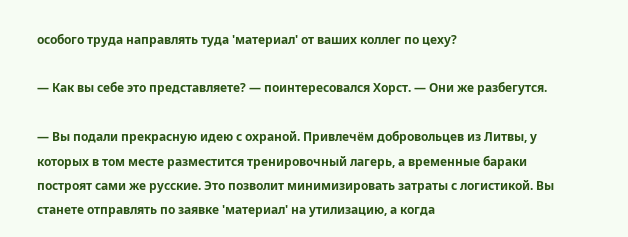особого труда направлять туда 'материал' от ваших коллег по цеху?

— Как вы себе это представляете? — поинтересовался Хорст. — Они же разбегутся.

— Вы подали прекрасную идею с охраной. Привлечём добровольцев из Литвы, у которых в том месте разместится тренировочный лагерь, а временные бараки построят сами же русские. Это позволит минимизировать затраты с логистикой. Вы станете отправлять по заявке 'материал' на утилизацию, а когда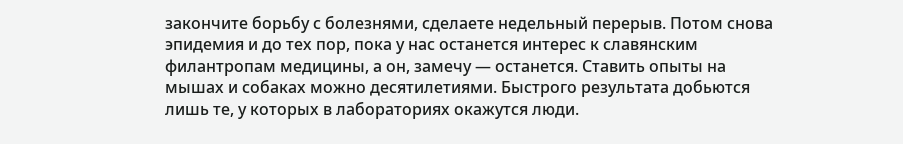закончите борьбу с болезнями, сделаете недельный перерыв. Потом снова эпидемия и до тех пор, пока у нас останется интерес к славянским филантропам медицины, а он, замечу — останется. Ставить опыты на мышах и собаках можно десятилетиями. Быстрого результата добьются лишь те, у которых в лабораториях окажутся люди.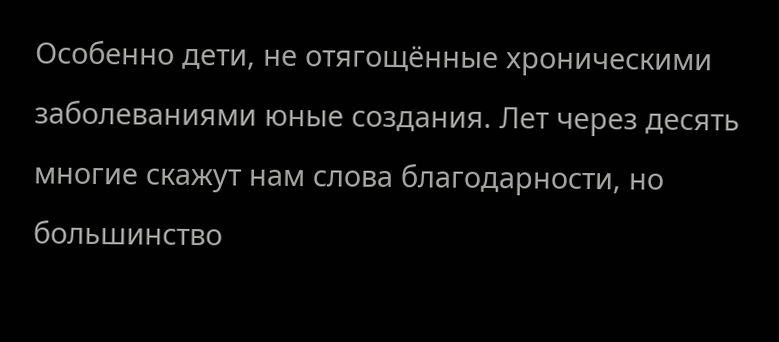Особенно дети, не отягощённые хроническими заболеваниями юные создания. Лет через десять многие скажут нам слова благодарности, но большинство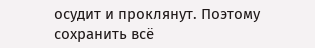осудит и проклянут. Поэтому сохранить всё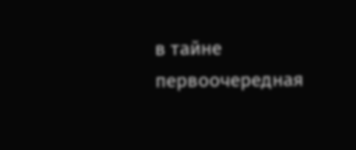в тайне первоочередная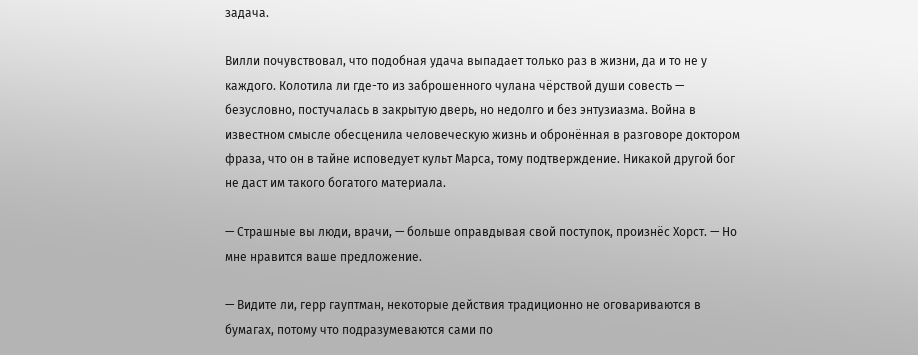задача.

Вилли почувствовал, что подобная удача выпадает только раз в жизни, да и то не у каждого. Колотила ли где-то из заброшенного чулана чёрствой души совесть — безусловно, постучалась в закрытую дверь, но недолго и без энтузиазма. Война в известном смысле обесценила человеческую жизнь и обронённая в разговоре доктором фраза, что он в тайне исповедует культ Марса, тому подтверждение. Никакой другой бог не даст им такого богатого материала.

— Страшные вы люди, врачи, — больше оправдывая свой поступок, произнёс Хорст. — Но мне нравится ваше предложение.

— Видите ли, герр гауптман, некоторые действия традиционно не оговариваются в бумагах, потому что подразумеваются сами по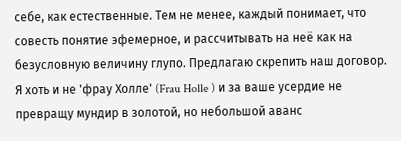себе, как естественные. Тем не менее, каждый понимает, что совесть понятие эфемерное, и рассчитывать на неё как на безусловную величину глупо. Предлагаю скрепить наш договор. Я хоть и не 'фрау Холле' (Frau Holle ) и за ваше усердие не превращу мундир в золотой, но небольшой аванс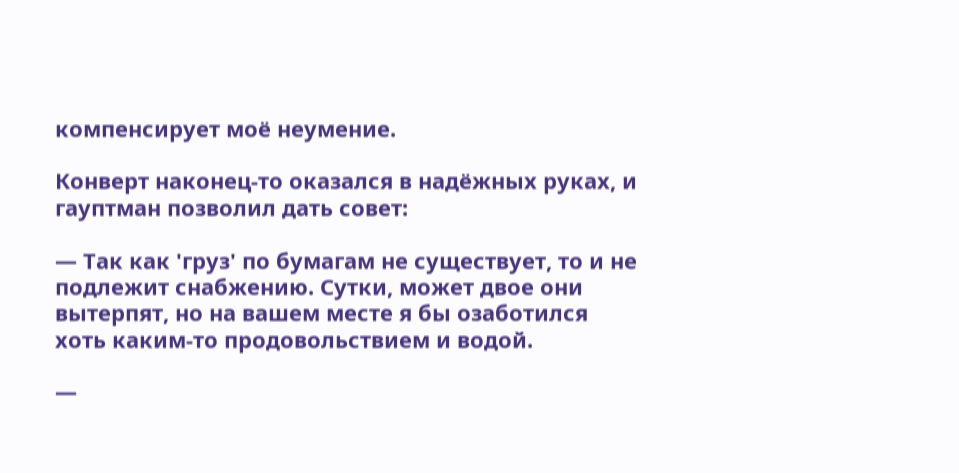компенсирует моё неумение.

Конверт наконец-то оказался в надёжных руках, и гауптман позволил дать совет:

— Так как 'груз' по бумагам не существует, то и не подлежит снабжению. Сутки, может двое они вытерпят, но на вашем месте я бы озаботился хоть каким-то продовольствием и водой.

—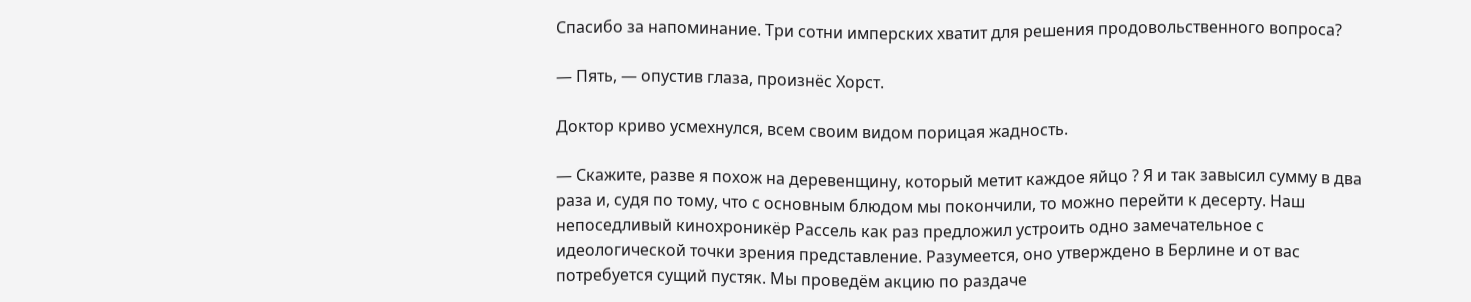Спасибо за напоминание. Три сотни имперских хватит для решения продовольственного вопроса?

— Пять, — опустив глаза, произнёс Хорст.

Доктор криво усмехнулся, всем своим видом порицая жадность.

— Скажите, разве я похож на деревенщину, который метит каждое яйцо ? Я и так завысил сумму в два раза и, судя по тому, что с основным блюдом мы покончили, то можно перейти к десерту. Наш непоседливый кинохроникёр Рассель как раз предложил устроить одно замечательное с идеологической точки зрения представление. Разумеется, оно утверждено в Берлине и от вас потребуется сущий пустяк. Мы проведём акцию по раздаче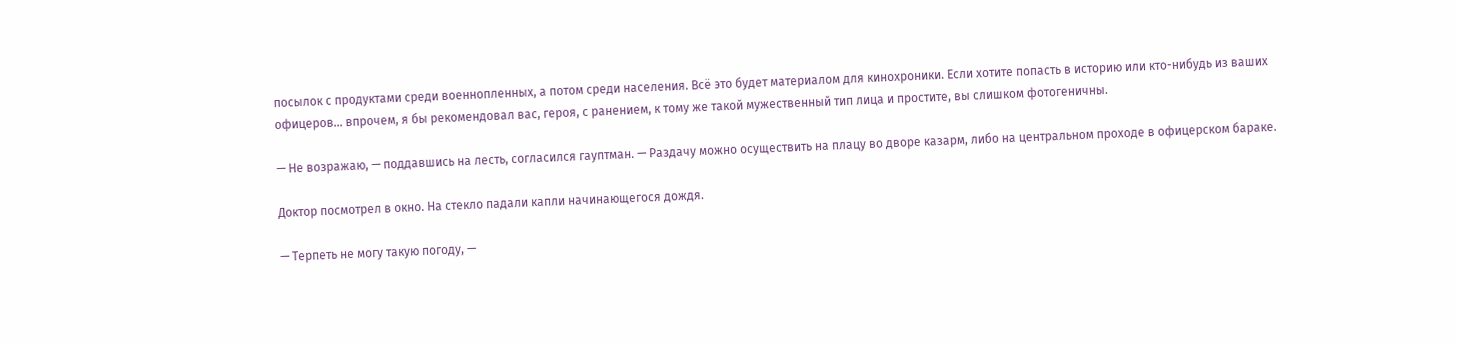посылок с продуктами среди военнопленных, а потом среди населения. Всё это будет материалом для кинохроники. Если хотите попасть в историю или кто-нибудь из ваших офицеров... впрочем, я бы рекомендовал вас, героя, с ранением, к тому же такой мужественный тип лица и простите, вы слишком фотогеничны.

— Не возражаю, — поддавшись на лесть, согласился гауптман. — Раздачу можно осуществить на плацу во дворе казарм, либо на центральном проходе в офицерском бараке.

Доктор посмотрел в окно. На стекло падали капли начинающегося дождя.

— Терпеть не могу такую погоду, —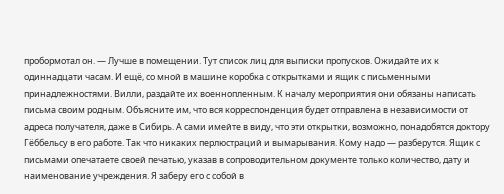пробормотал он. — Лучше в помещении. Тут список лиц для выписки пропусков. Ожидайте их к одиннадцати часам. И ещё, со мной в машине коробка с открытками и ящик с письменными принадлежностями. Вилли, раздайте их военнопленным. К началу мероприятия они обязаны написать письма своим родным. Объясните им, что вся корреспонденция будет отправлена в независимости от адреса получателя, даже в Сибирь. А сами имейте в виду, что эти открытки, возможно, понадобятся доктору Гёббельсу в его работе. Так что никаких перлюстраций и вымарывания. Кому надо — разберутся. Ящик с письмами опечатаете своей печатью, указав в сопроводительном документе только количество, дату и наименование учреждения. Я заберу его с собой в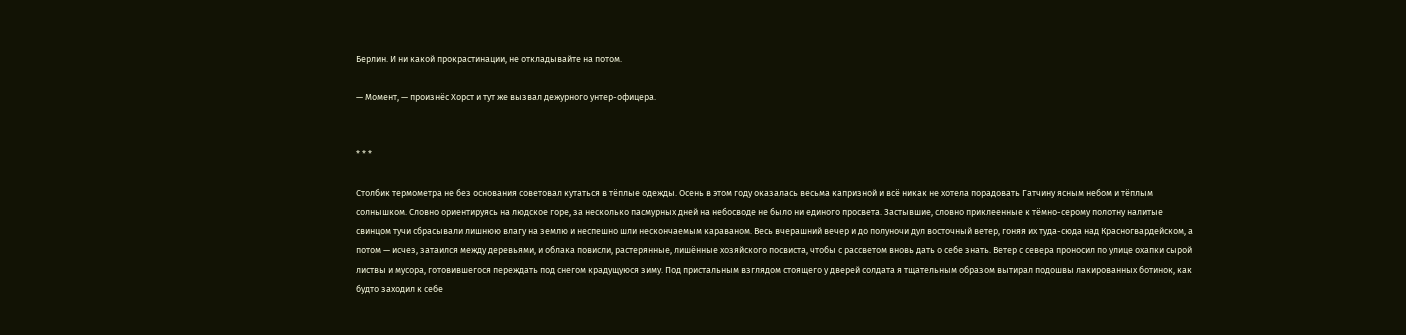Берлин. И ни какой прокрастинации, не откладывайте на потом.

— Момент, — произнёс Хорст и тут же вызвал дежурного унтер-офицера.


* * *

Столбик термометра не без основания советовал кутаться в тёплые одежды. Осень в этом году оказалась весьма капризной и всё никак не хотела порадовать Гатчину ясным небом и тёплым солнышком. Словно ориентируясь на людское горе, за несколько пасмурных дней на небосводе не было ни единого просвета. Застывшие, словно приклеенные к тёмно-серому полотну налитые свинцом тучи сбрасывали лишнюю влагу на землю и неспешно шли нескончаемым караваном. Весь вчерашний вечер и до полуночи дул восточный ветер, гоняя их туда-сюда над Красногвардейском, а потом — исчез, затаился между деревьями, и облака повисли, растерянные, лишённые хозяйского посвиста, чтобы с рассветом вновь дать о себе знать. Ветер с севера проносил по улице охапки сырой листвы и мусора, готовившегося переждать под снегом крадущуюся зиму. Под пристальным взглядом стоящего у дверей солдата я тщательным образом вытирал подошвы лакированных ботинок, как будто заходил к себе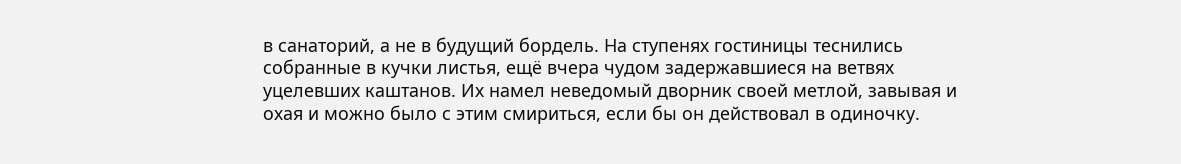в санаторий, а не в будущий бордель. На ступенях гостиницы теснились собранные в кучки листья, ещё вчера чудом задержавшиеся на ветвях уцелевших каштанов. Их намел неведомый дворник своей метлой, завывая и охая и можно было с этим смириться, если бы он действовал в одиночку.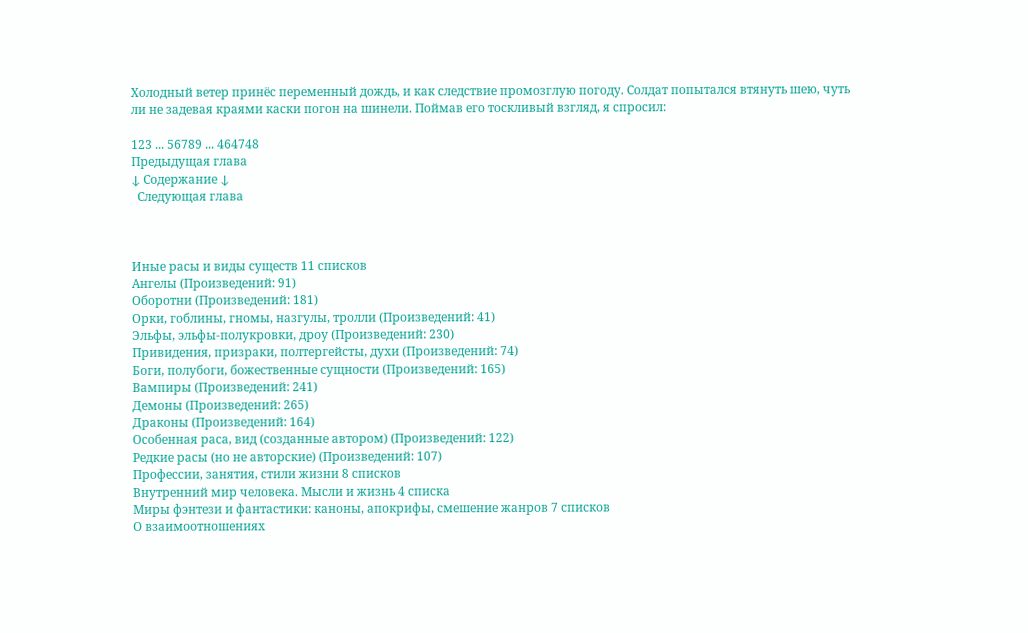Холодный ветер принёс переменный дождь, и как следствие промозглую погоду. Солдат попытался втянуть шею, чуть ли не задевая краями каски погон на шинели. Поймав его тоскливый взгляд, я спросил:

123 ... 56789 ... 464748
Предыдущая глава
↓ Содержание ↓
  Следующая глава



Иные расы и виды существ 11 списков
Ангелы (Произведений: 91)
Оборотни (Произведений: 181)
Орки, гоблины, гномы, назгулы, тролли (Произведений: 41)
Эльфы, эльфы-полукровки, дроу (Произведений: 230)
Привидения, призраки, полтергейсты, духи (Произведений: 74)
Боги, полубоги, божественные сущности (Произведений: 165)
Вампиры (Произведений: 241)
Демоны (Произведений: 265)
Драконы (Произведений: 164)
Особенная раса, вид (созданные автором) (Произведений: 122)
Редкие расы (но не авторские) (Произведений: 107)
Профессии, занятия, стили жизни 8 списков
Внутренний мир человека. Мысли и жизнь 4 списка
Миры фэнтези и фантастики: каноны, апокрифы, смешение жанров 7 списков
О взаимоотношениях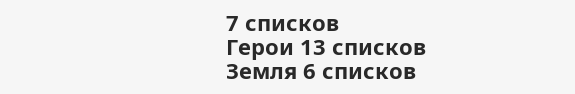7 списков
Герои 13 списков
Земля 6 списков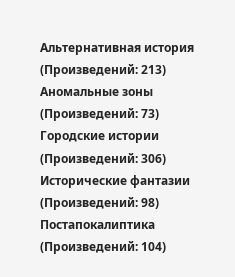Альтернативная история (Произведений: 213)
Аномальные зоны (Произведений: 73)
Городские истории (Произведений: 306)
Исторические фантазии (Произведений: 98)
Постапокалиптика (Произведений: 104)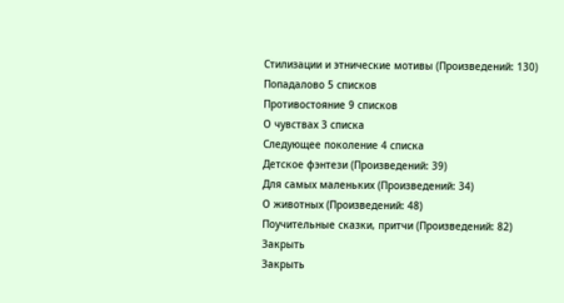Стилизации и этнические мотивы (Произведений: 130)
Попадалово 5 списков
Противостояние 9 списков
О чувствах 3 списка
Следующее поколение 4 списка
Детское фэнтези (Произведений: 39)
Для самых маленьких (Произведений: 34)
О животных (Произведений: 48)
Поучительные сказки, притчи (Произведений: 82)
Закрыть
Закрыть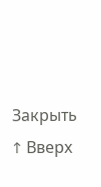Закрыть
↑ Вверх